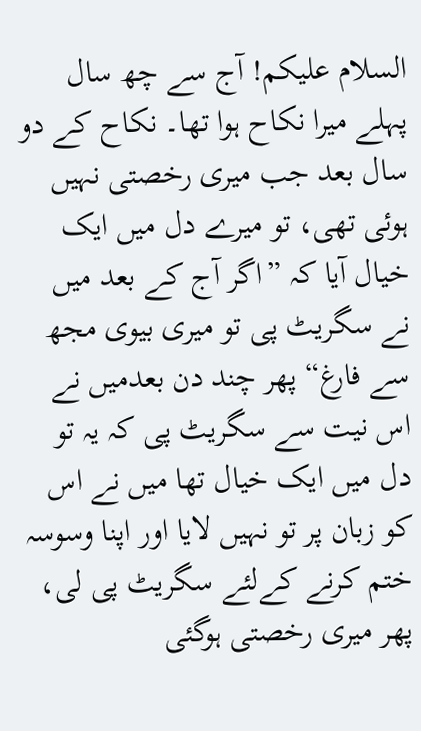السلام علیکم! آج سے چھ سال پہلے میرا نکاح ہوا تھا۔ نکاح کے دو سال بعد جب میری رخصتی نہیں ہوئی تھی، تو میرے دل میں ایک خیال آیا کہ ”اگر آج کے بعد میں نے سگریٹ پی تو میری بیوی مجھ سے فارغ“ پھر چند دن بعدمیں نے اس نیت سے سگریٹ پی کہ یہ تو دل میں ایک خیال تھا میں نے اس کو زبان پر تو نہیں لایا اور اپنا وسوسہ ختم کرنے کےلئے سگریٹ پی لی، پھر میری رخصتی ہوگئی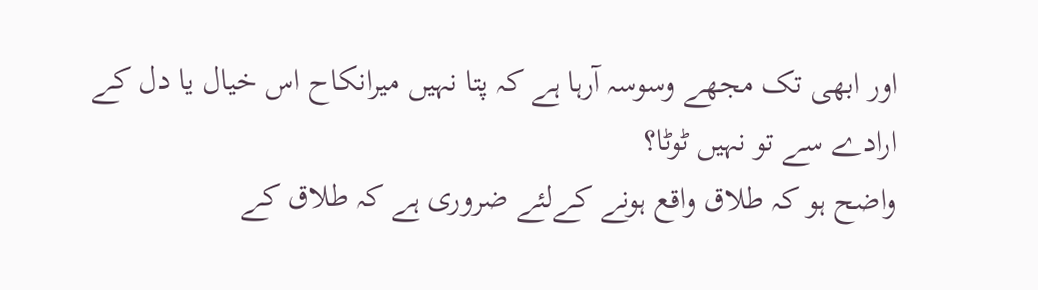اور ابھی تک مجھے وسوسہ آرہا ہے کہ پتا نہیں میرانکاح اس خیال یا دل کے ارادے سے تو نہیں ٹوٹا؟
واضح ہو کہ طلاق واقع ہونے کےلئے ضروری ہے کہ طلاق کے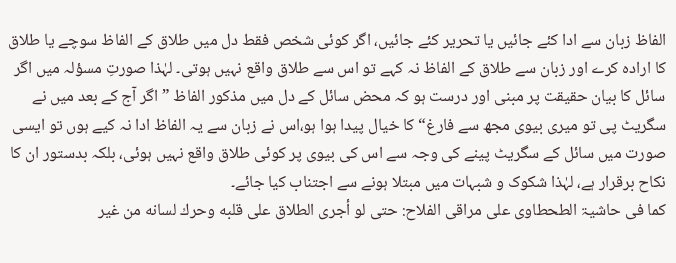الفاظ زبان سے ادا کئے جائیں یا تحریر کئے جائیں، اگر کوئی شخص فقط دل میں طلاق کے الفاظ سوچے یا طلاق کا ارادہ کرے اور زبان سے طلاق کے الفاظ نہ کہے تو اس سے طلاق واقع نہیں ہوتی۔ لہٰذا صورتِ مسؤلہ میں اگر سائل کا بیان حقیقت پر مبنی اور درست ہو کہ محض سائل کے دل میں مذکور الفاظ ” اگر آج کے بعد میں نے سگریٹ پی تو میری بیوی مجھ سے فارغ“ کا خیال پیدا ہوا ہو،اس نے زبان سے یہ الفاظ ادا نہ کیے ہوں تو ایسی صورت میں سائل کے سگریٹ پینے کی وجہ سے اس کی بیوی پر کوئی طلاق واقع نہیں ہوئی، بلکہ بدستور ان کا نکاح برقرار ہے، لہٰذا شکوک و شبہات میں مبتلا ہونے سے اجتناب کیا جائے۔
کما فی حاشیۃ الطحطاوی علی مراقی الفلاح: حتى لو أجرى الطلاق على قلبه وحرك لسانه من غير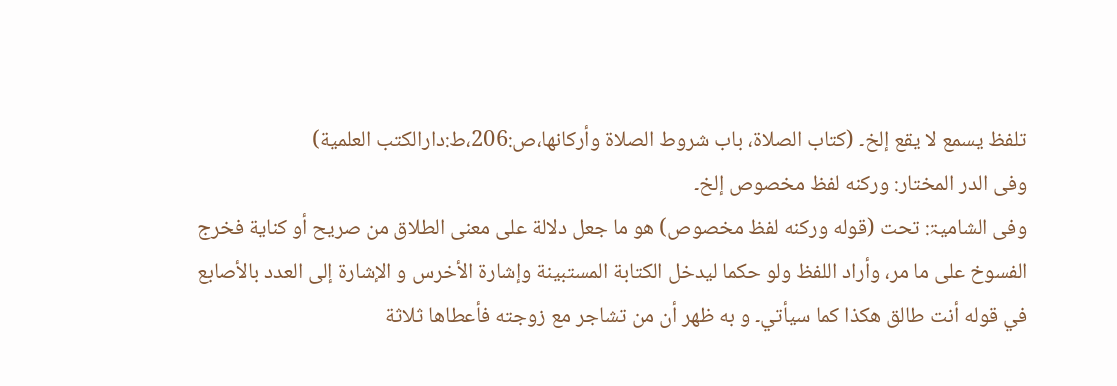تلفظ يسمع لا يقع إلخ۔ (كتاب الصلاة، باب شروط الصلاة وأركانھا،ص:206،ط:دارالكتب العلمية)
وفی الدر المختار: وركنه لفظ مخصوص إلخ۔
وفی الشامیۃ: تحت (قوله وركنه لفظ مخصوص) هو ما جعل دلالة على معنى الطلاق من صريح أو كناية فخرج الفسوخ على ما مر، وأراد اللفظ ولو حكما ليدخل الكتابة المستبينة وإشارة الأخرس و الإشارة إلى العدد بالأصابع في قوله أنت طالق هكذا كما سيأتي۔ و به ظھر أن من تشاجر مع زوجته فأعطاها ثلاثة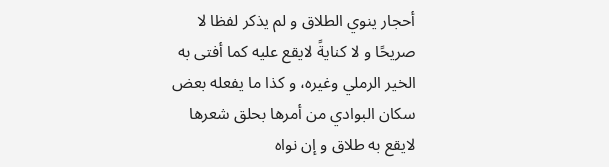أحجار ينوي الطلاق و لم يذكر لفظا لا صريحًا و لا كنايةً لايقع عليه كما أفتى به الخير الرملي وغيره، و كذا ما يفعله بعض سكان البوادي من أمرها بحلق شعرها لايقع به طلاق و إن نواه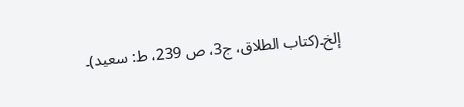إلخ۔(کتاب الطلاق، ج3، ص 239، ط: سعید)۔